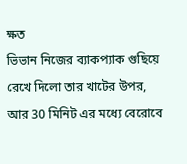ক্ষত
ভিভান নিজের ব্যাকপ্যাক গুছিয়ে রেখে দিলো তার খাটের উপর, আর 30 মিনিট এর মধ্যে বেরোবে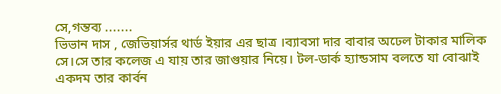সে,গন্তব্য .......
ভিভান দাস , জেভিয়ার্সর থার্ড ইয়ার এর ছাত্র ।ব্যাবসা দার বাবার অঢেল টাকার মালিক সে।সে তার কলেজ এ যায় তার জাগুয়ার নিয়ে। টল-ডার্ক হ্যান্ডসাম বলতে যা বোঝাই একদম তার কার্বন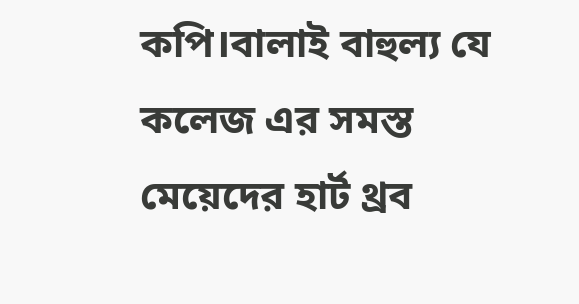কপি।বালাই বাহুল্য যে কলেজ এর সমস্ত মেয়েদের হার্ট থ্রব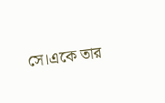সে।একে তার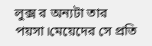লুক্স র অন্যটা তার পয়সা।মেয়েদের সে প্রতি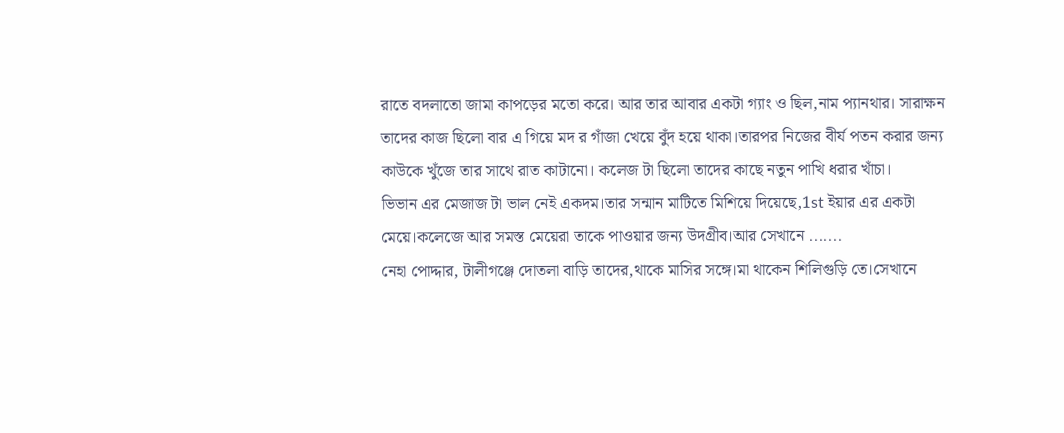রাতে বদলাতো জামা কাপড়ের মতো করে। আর তার আবার একটা গ্যাং ও ছিল,নাম প্যানথার। সারাক্ষন তাদের কাজ ছিলো বার এ গিয়ে মদ র গাঁজা খেয়ে বুঁদ হয়ে থাকা।তারপর নিজের বীর্য পতন করার জন্য কাউকে খুঁজে তার সাথে রাত কাটানো। কলেজ টা ছিলো তাদের কাছে নতুন পাখি ধরার খাঁচা।
ভিভান এর মেজাজ টা ভাল নেই একদম।তার সন্মান মাটিতে মিশিয়ে দিয়েছে,1st ইয়ার এর একটা মেয়ে।কলেজে আর সমস্ত মেয়েরা তাকে পাওয়ার জন্য উদগ্রীব।আর সেখানে .......
নেহা পোদ্দার, টালীগঞ্জে দোতলা বাড়ি তাদের,থাকে মাসির সঙ্গে।মা থাকেন শিলিগুড়ি তে।সেখানে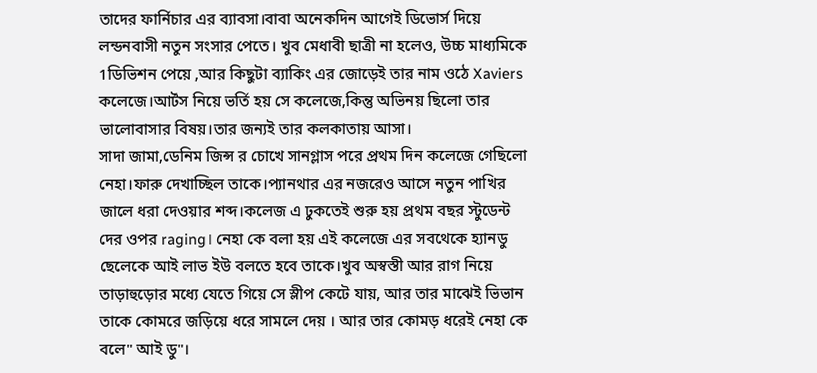তাদের ফার্নিচার এর ব্যাবসা।বাবা অনেকদিন আগেই ডিভোর্স দিয়ে লন্ডনবাসী নতুন সংসার পেতে। খুব মেধাবী ছাত্রী না হলেও, উচ্চ মাধ্যমিকে 1ডিভিশন পেয়ে ,আর কিছুটা ব্যাকিং এর জোড়েই তার নাম ওঠে Xaviers কলেজে।আর্টস নিয়ে ভর্তি হয় সে কলেজে,কিন্তু অভিনয় ছিলো তার ভালোবাসার বিষয়।তার জন্যই তার কলকাতায় আসা।
সাদা জামা,ডেনিম জিন্স র চোখে সানগ্লাস পরে প্রথম দিন কলেজে গেছিলো নেহা।ফারু দেখাচ্ছিল তাকে।প্যানথার এর নজরেও আসে নতুন পাখির জালে ধরা দেওয়ার শব্দ।কলেজ এ ঢুকতেই শুরু হয় প্রথম বছর স্টুডেন্ট দের ওপর raging। নেহা কে বলা হয় এই কলেজে এর সবথেকে হ্যানডু ছেলেকে আই লাভ ইউ বলতে হবে তাকে।খুব অস্বস্তী আর রাগ নিয়ে তাড়াহুড়োর মধ্যে যেতে গিয়ে সে স্লীপ কেটে যায়, আর তার মাঝেই ভিভান তাকে কোমরে জড়িয়ে ধরে সামলে দেয় । আর তার কোমড় ধরেই নেহা কে বলে" আই ডু"।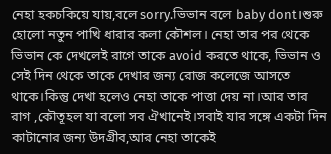নেহা হকচকিয়ে যায়,বলে sorry.ভিভান বলে baby dont।শুরু হোলো নতুন পাখি ধারার কলা কৌশল। নেহা তার পর থেকে ভিভান কে দেখলেই রাগে তাকে avoid করতে থাকে, ভিভান ও সেই দিন থেকে তাকে দেখার জন্য রোজ কলেজে আসতে থাকে।কিন্তু দেখা হলেও নেহা তাকে পাত্তা দেয় না।আর তার রাগ ,কৌতূহল যা বলো সব ঐখানেই।সবাই যার সঙ্গে একটা দিন কাটানোর জন্য উদগ্রীব,আর নেহা তাকেই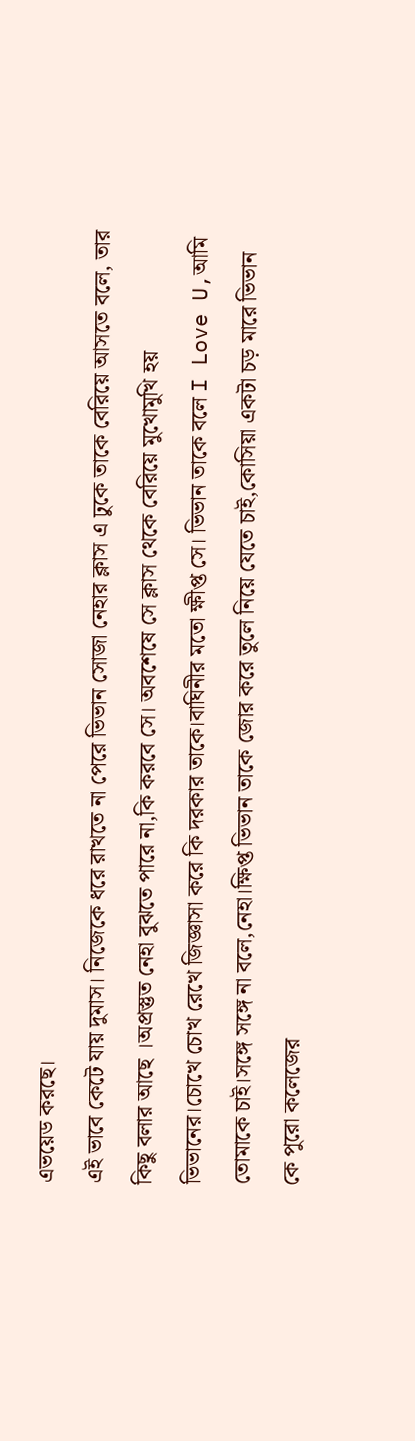এভয়েড করছে।
এই ভাবে কেটে যায় দুমাস। নিজেকে ধরে রাখতে না পেরে ভিভান সোজা নেহার ক্লাস এ ঢুকে তাকে বেরিয়ে আসতে বলে, তার কিছু বলার আছে ।অপ্রস্তুত নেহা বুঝতে পারে না,কি করবে সে। অবশেষে সে ক্লাস থেকে বেরিয়ে মুখোমুখি হয় ভিভানের।চোখে চোখ রেখে জিজ্ঞাসা করে কি দরকার তাকে।বাঘিনীর মতো ক্ষীপ্ত সে। ভিভান তাকে বলে I Love U,আমি তোমাকে চাই।সঙ্গে সঙ্গে না বলে,নেহা।ক্ষিপ্ত ভিভান তাকে জোর করে তুলে নিয়ে যেতে চাই,কোসিয়া একটা চড় মারে ভিভান কে পুরো কলেজের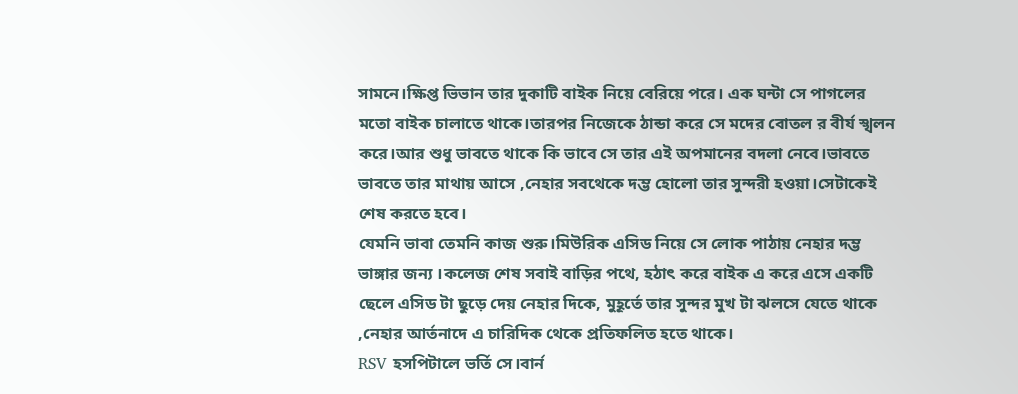সামনে।ক্ষিপ্ত ভিভান তার দুকাটি বাইক নিয়ে বেরিয়ে পরে। এক ঘন্টা সে পাগলের মতো বাইক চালাতে থাকে।তারপর নিজেকে ঠান্ডা করে সে মদের বোতল র বীর্য স্খলন করে।আর শুধু ভাবতে থাকে কি ভাবে সে তার এই অপমানের বদলা নেবে।ভাবতে ভাবতে তার মাথায় আসে ,নেহার সবথেকে দম্ভ হোলো তার সুন্দরী হওয়া।সেটাকেই শেষ করতে হবে।
যেমনি ভাবা তেমনি কাজ শুরু।মিউরিক এসিড নিয়ে সে লোক পাঠায় নেহার দম্ভ ভাঙ্গার জন্য ।কলেজ শেষ সবাই বাড়ির পথে, হঠাৎ করে বাইক এ করে এসে একটি ছেলে এসিড টা ছুড়ে দেয় নেহার দিকে, মুহূর্তে তার সুন্দর মুখ টা ঝলসে যেতে থাকে ,নেহার আর্তনাদে এ চারিদিক থেকে প্রতিফলিত হতে থাকে।
RSV হসপিটালে ভর্তি সে।বার্ন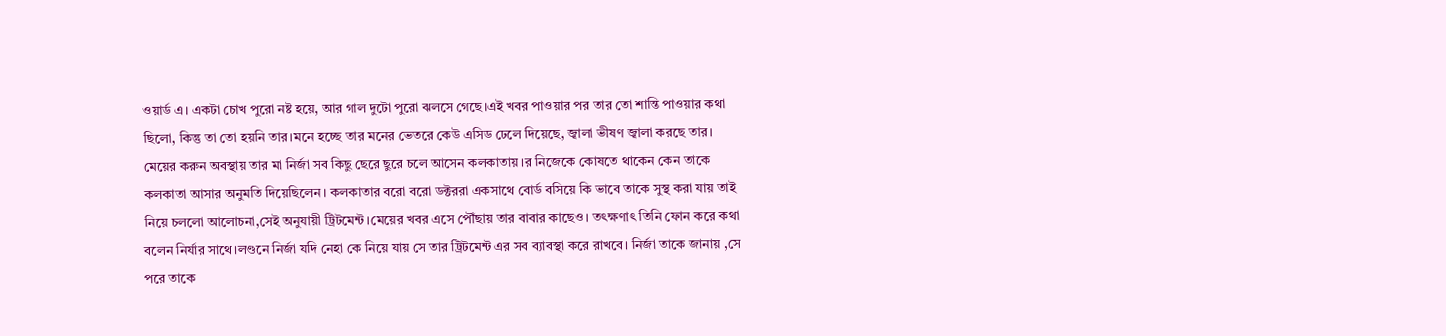ওয়ার্ড এ। একটা চোখ পুরো নষ্ট হয়ে, আর গাল দুটো পুরো ঝলসে গেছে।এই খবর পাওয়ার পর তার তো শান্তি পাওয়ার কথা ছিলো, কিন্তু তা তো হয়নি তার।মনে হচ্ছে তার মনের ভেতরে কেউ এসিড ঢেলে দিয়েছে, জ্বালা ভীষণ জ্বালা করছে তার।
মেয়ের করুন অবস্থায় তার মা নির্জা সব কিছু ছেরে ছুরে চলে আসেন কলকাতায়।র নিজেকে কোষতে থাকেন কেন তাকে কলকাতা আসার অনুমতি দিয়েছিলেন। কলকাতার বরো বরো ডক্টররা একসাথে বোর্ড বসিয়ে কি ভাবে তাকে সুস্থ করা যায় তাই নিয়ে চললো আলোচনা,সেই অনুযায়ী ট্রিটমেন্ট।মেয়ের খবর এসে পৌঁছায় তার বাবার কাছেও। তৎক্ষণাৎ তিনি ফোন করে কথা বলেন নির্যার সাথে।লণ্ডনে নির্জা যদি নেহা কে নিয়ে যায় সে তার ট্রিটমেন্ট এর সব ব্যাবস্থা করে রাখবে। নির্জা তাকে জানায় ,সে পরে তাকে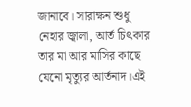জানাবে। সারাক্ষন শুধু নেহার জ্বালা, আর্ত চিৎকার তার মা আর মাসির কাছে যেনো মৃত্যুর আর্তনাদ।এই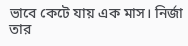ভাবে কেটে যায় এক মাস। নির্জা তার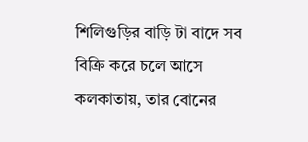শিলিগুড়ির বাড়ি টা বাদে সব বিক্রি করে চলে আসে কলকাতায়, তার বোনের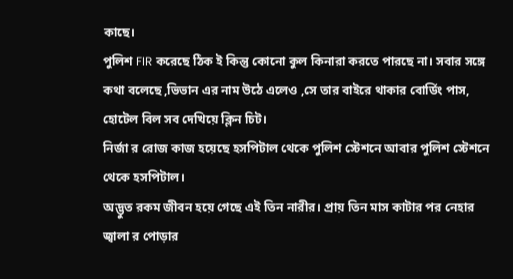কাছে।
পুলিশ FIR করেছে ঠিক ই কিন্তু কোনো কুল কিনারা করতে পারছে না। সবার সঙ্গে কথা বলেছে ,ভিভান এর নাম উঠে এলেও ,সে তার বাইরে থাকার বোর্ডিং পাস, হোটেল বিল সব দেখিয়ে ক্লিন চিট।
নির্জা র রোজ কাজ হয়েছে হসপিটাল থেকে পুলিশ স্টেশনে আবার পুলিশ স্টেশনে থেকে হসপিটাল।
অদ্ভুত রকম জীবন হয়ে গেছে এই তিন নারীর। প্রায় তিন মাস কাটার পর নেহার জ্বালা র পোড়ার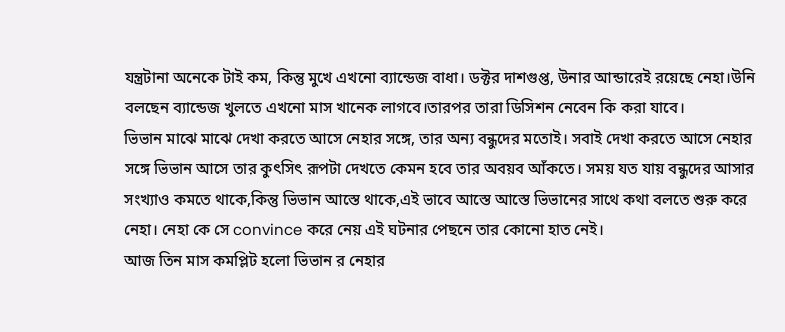যন্ত্রটানা অনেকে টাই কম, কিন্তু মুখে এখনো ব্যান্ডেজ বাধা। ডক্টর দাশগুপ্ত, উনার আন্ডারেই রয়েছে নেহা।উনি বলছেন ব্যান্ডেজ খুলতে এখনো মাস খানেক লাগবে।তারপর তারা ডিসিশন নেবেন কি করা যাবে।
ভিভান মাঝে মাঝে দেখা করতে আসে নেহার সঙ্গে, তার অন্য বন্ধুদের মতোই। সবাই দেখা করতে আসে নেহার সঙ্গে ভিভান আসে তার কুৎসিৎ রূপটা দেখতে কেমন হবে তার অবয়ব আঁকতে। সময় যত যায় বন্ধুদের আসার সংখ্যাও কমতে থাকে,কিন্তু ভিভান আস্তে থাকে,এই ভাবে আস্তে আস্তে ভিভানের সাথে কথা বলতে শুরু করে নেহা। নেহা কে সে convince করে নেয় এই ঘটনার পেছনে তার কোনো হাত নেই।
আজ তিন মাস কমপ্লিট হলো ভিভান র নেহার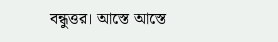বন্ধুত্তর। আস্তে আস্তে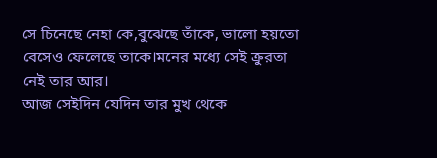সে চিনেছে নেহা কে,বুঝেছে তাঁকে, ভালো হয়তো বেসেও ফেলেছে তাকে।মনের মধ্যে সেই ক্রুরতা নেই তার আর।
আজ সেইদিন যেদিন তার মুখ থেকে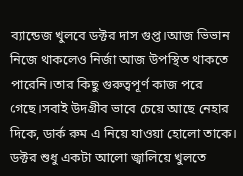ব্যান্ডেজ খুলবে ডক্টর দাস গুপ্ত।আজ ভিভান নিজে থাকলেও নির্জা আজ উপস্থিত থাকতে পারেনি।তার কিছু গুরুত্বপূর্ণ কাজ পরে গেছে।সবাই উদগ্রীব ভাবে চেয়ে আছে নেহার দিকে, ডার্ক রুম এ নিয়ে যাওয়া হোলো তাকে। ডক্টর শুধু একটা আলো জ্বালিয়ে খুলতে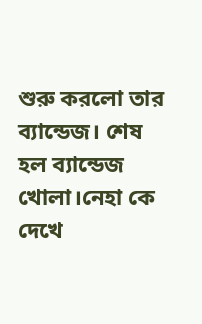শুরু করলো তার ব্যান্ডেজ। শেষ হল ব্যান্ডেজ খোলা।নেহা কে দেখে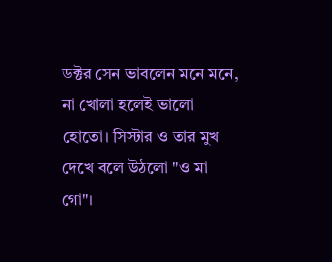ডক্টর সেন ভাবলেন মনে মনে, না খোলা হলেই ভালো হোতো। সিস্টার ও তার মুখ দেখে বলে উঠলো "ও মা গো"।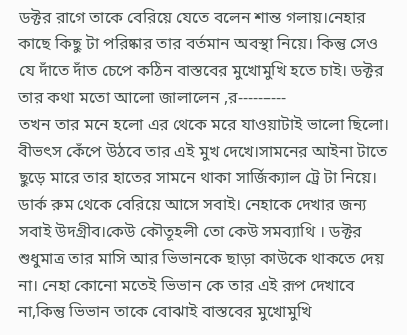ডক্টর রাগে তাকে বেরিয়ে যেতে বলেন শান্ত গলায়।নেহার কাছে কিছু টা পরিষ্কার তার বর্তমান অবস্থা নিয়ে। কিন্তু সেও যে দাঁতে দাঁত চেপে কঠিন বাস্তবের মুখোমুখি হতে চাই। ডক্টর তার কথা মতো আলো জালালেন ,র-----–---
তখন তার মনে হলো এর থেকে মরে যাওয়াটাই ভালো ছিলো। বীভৎস কেঁপে উঠবে তার এই মুখ দেখে।সামনের আইনা টাতে ছুড়ে মারে তার হাতের সামনে থাকা সার্জিক্যাল ট্রে টা নিয়ে।
ডার্ক রুম থেকে বেরিয়ে আসে সবাই। নেহাকে দেখার জন্য সবাই উদগ্রীব।কেউ কৌতূহলী তো কেউ সমব্যাথি । ডক্টর শুধুমাত্র তার মাসি আর ভিভানকে ছাড়া কাউকে থাকতে দেয় না। নেহা কোনো মতেই ভিভান কে তার এই রূপ দেখাবে না,কিন্তু ভিভান তাকে বোঝাই বাস্তবের মুখোমুখি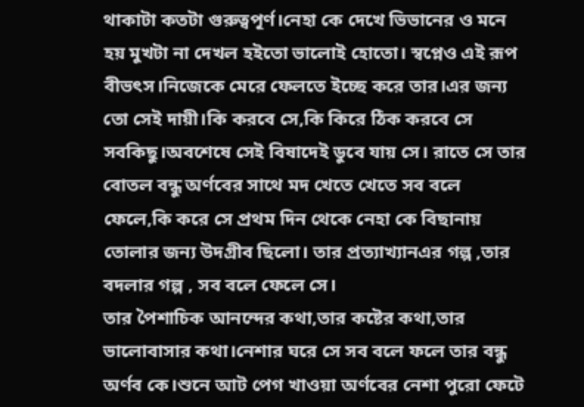থাকাটা কতটা গুরুত্বপূর্ণ।নেহা কে দেখে ভিভানের ও মনে হয় মুখটা না দেখল হইতো ভালোই হোতো। স্বপ্নেও এই রূপ বীভৎস।নিজেকে মেরে ফেলতে ইচ্ছে করে তার।এর জন্য তো সেই দায়ী।কি করবে সে,কি কিরে ঠিক করবে সে সবকিছু।অবশেষে সেই বিষাদেই ডুবে যায় সে। রাতে সে তার বোতল বন্ধু অর্ণবের সাথে মদ খেতে খেতে সব বলে ফেলে,কি করে সে প্রথম দিন থেকে নেহা কে বিছানায় তোলার জন্য উদগ্রীব ছিলো। তার প্রত্যাখ্যানএর গল্প ,তার বদলার গল্প , সব বলে ফেলে সে।
তার পৈশাচিক আনন্দের কথা,তার কষ্টের কথা,তার ভালোবাসার কথা।নেশার ঘরে সে সব বলে ফলে তার বন্ধু অর্ণব কে।শুনে আট পেগ খাওয়া অর্ণবের নেশা পুরো ফেটে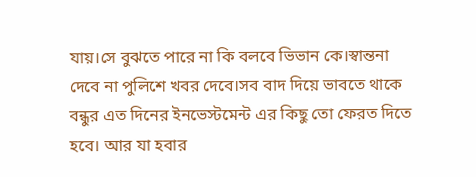যায়।সে বুঝতে পারে না কি বলবে ভিভান কে।স্বান্তনা দেবে না পুলিশে খবর দেবে।সব বাদ দিয়ে ভাবতে থাকে বন্ধুর এত দিনের ইনভেস্টমেন্ট এর কিছু তো ফেরত দিতে হবে। আর যা হবার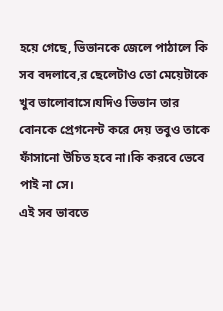হয়ে গেছে, ভিভানকে জেলে পাঠালে কি সব বদলাবে,র ছেলেটাও তো মেয়েটাকে খুব ভালোবাসে।যদিও ভিভান তার বোনকে প্রেগনেন্ট করে দেয় তবুও তাকে ফাঁসানো উচিত হবে না।কি করবে ভেবে পাই না সে।
এই সব ভাবতে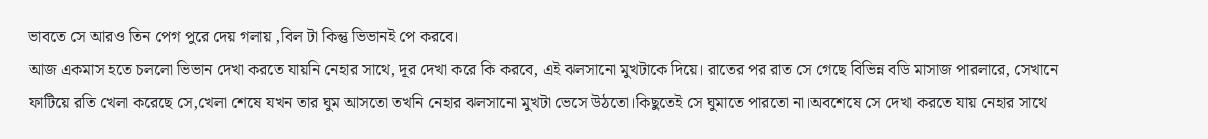ভাবতে সে আরও তিন পেগ পুরে দেয় গলায় ,বিল টা কিন্তু ভিভানই পে করবে।
আজ একমাস হতে চললো ভিভান দেখা করতে যায়নি নেহার সাথে, দূর দেখা করে কি করবে, এই ঝলসানো মুখটাকে দিয়ে। রাতের পর রাত সে গেছে বিভিন্ন বডি মাসাজ পারলারে, সেখানে ফাটিয়ে রতি খেলা করেছে সে,খেলা শেষে যখন তার ঘুম আসতো তখনি নেহার ঝলসানো মুখটা ভেসে উঠতো।কিছুতেই সে ঘুমাতে পারতো না।অবশেষে সে দেখা করতে যায় নেহার সাথে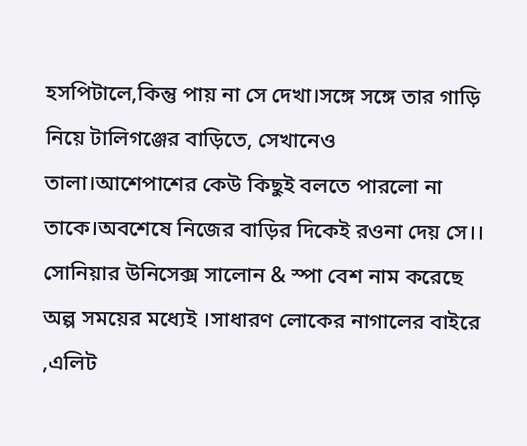হসপিটালে,কিন্তু পায় না সে দেখা।সঙ্গে সঙ্গে তার গাড়ি নিয়ে টালিগঞ্জের বাড়িতে, সেখানেও তালা।আশেপাশের কেউ কিছুই বলতে পারলো না তাকে।অবশেষে নিজের বাড়ির দিকেই রওনা দেয় সে।।
সোনিয়ার উনিসেক্স সালোন & স্পা বেশ নাম করেছে অল্প সময়ের মধ্যেই ।সাধারণ লোকের নাগালের বাইরে ,এলিট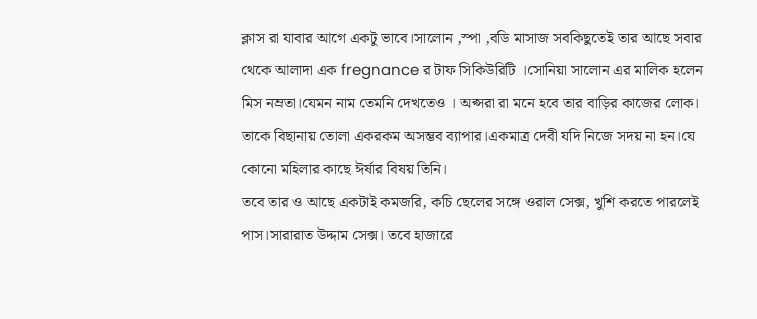ক্লাস রা যাবার আগে একটু ভাবে।সালোন ,স্পা ,বডি মাসাজ সবকিছুতেই তার আছে সবার থেকে আলাদা এক fregnance র টাফ সিকিউরিটি ।সোনিয়া সালোন এর মালিক হলেন মিস নম্রতা।যেমন নাম তেমনি দেখতেও । অপ্সরা রা মনে হবে তার বাড়ির কাজের লোক। তাকে বিছানায় তোলা একরকম অসম্ভব ব্যাপার।একমাত্র দেবী যদি নিজে সদয় না হন।যে কোনো মহিলার কাছে ঈর্ষার বিষয় তিনি।
তবে তার ও আছে একটাই কমজরি, কচি ছেলের সঙ্গে ওরাল সেক্স, খুশি করতে পারলেই পাস।সারারাত উদ্দাম সেক্স। তবে হাজারে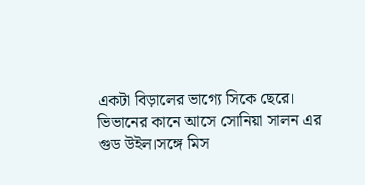একটা বিড়ালের ভাগ্যে সিকে ছেরে।
ভিভানের কানে আসে সোনিয়া সালন এর গুড উইল।সঙ্গে মিস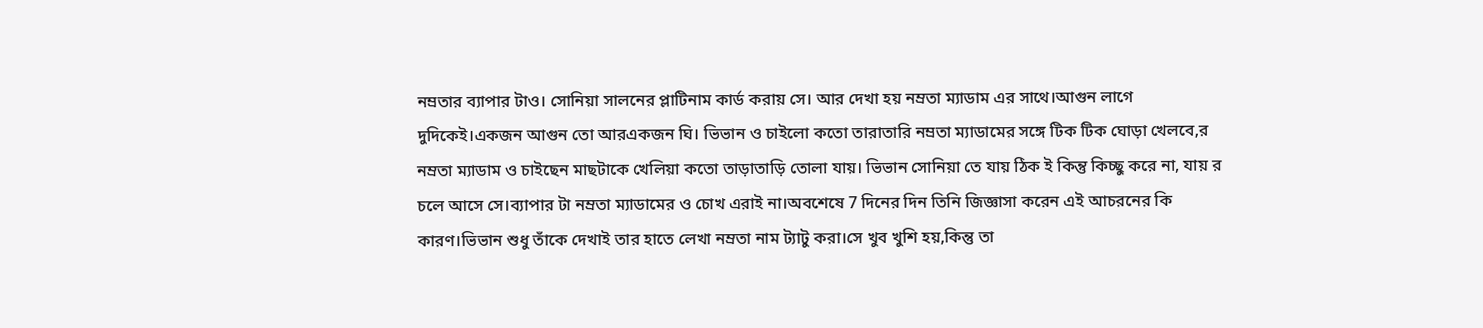নম্রতার ব্যাপার টাও। সোনিয়া সালনের প্লাটিনাম কার্ড করায় সে। আর দেখা হয় নম্রতা ম্যাডাম এর সাথে।আগুন লাগে দুদিকেই।একজন আগুন তো আরএকজন ঘি। ভিভান ও চাইলো কতো তারাতারি নম্রতা ম্যাডামের সঙ্গে টিক টিক ঘোড়া খেলবে,র নম্রতা ম্যাডাম ও চাইছেন মাছটাকে খেলিয়া কতো তাড়াতাড়ি তোলা যায়। ভিভান সোনিয়া তে যায় ঠিক ই কিন্তু কিচ্ছু করে না, যায় র চলে আসে সে।ব্যাপার টা নম্রতা ম্যাডামের ও চোখ এরাই না।অবশেষে 7 দিনের দিন তিনি জিজ্ঞাসা করেন এই আচরনের কি কারণ।ভিভান শুধু তাঁকে দেখাই তার হাতে লেখা নম্রতা নাম ট্যাটু করা।সে খুব খুশি হয়,কিন্তু তা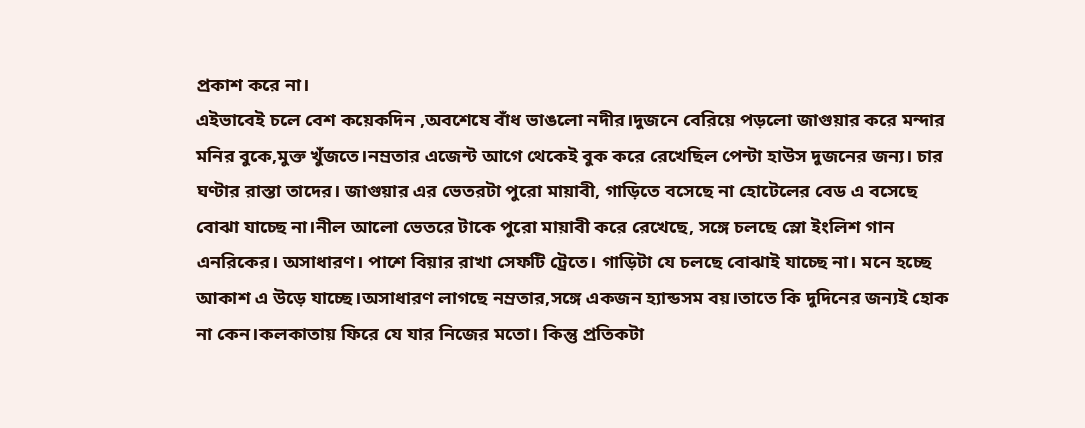প্রকাশ করে না।
এইভাবেই চলে বেশ কয়েকদিন ,অবশেষে বাঁধ ভাঙলো নদীর।দুজনে বেরিয়ে পড়লো জাগুয়ার করে মন্দার মনির বুকে,মুক্ত খুঁজতে।নম্রতার এজেন্ট আগে থেকেই বুক করে রেখেছিল পেন্টা হাউস দুজনের জন্য। চার ঘণ্টার রাস্তা তাদের। জাগুয়ার এর ভেতরটা পুরো মায়াবী, গাড়িতে বসেছে না হোটেলের বেড এ বসেছে বোঝা যাচ্ছে না।নীল আলো ভেতরে টাকে পুরো মায়াবী করে রেখেছে, সঙ্গে চলছে স্লো ইংলিশ গান এনরিকের। অসাধারণ। পাশে বিয়ার রাখা সেফটি ট্রেতে। গাড়িটা যে চলছে বোঝাই যাচ্ছে না। মনে হচ্ছে আকাশ এ উড়ে যাচ্ছে।অসাধারণ লাগছে নম্রতার,সঙ্গে একজন হ্যান্ডসম বয়।তাতে কি দুদিনের জন্যই হোক না কেন।কলকাতায় ফিরে যে যার নিজের মতো। কিন্তু প্রতিকটা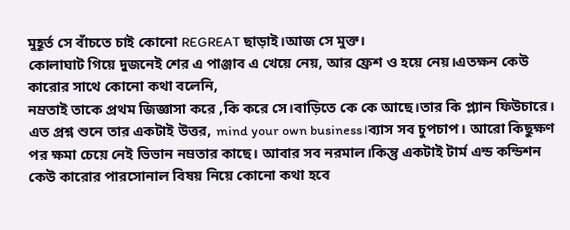মুহূর্ত সে বাঁচতে চাই কোনো REGREAT ছাড়াই।আজ সে মুক্ত।
কোলাঘাট গিয়ে দুজনেই শের এ পাঞ্জাব এ খেয়ে নেয়, আর ফ্রেশ ও হয়ে নেয়।এতক্ষন কেউ কারোর সাথে কোনো কথা বলেনি,
নম্রতাই তাকে প্রথম জিজ্ঞাসা করে ,কি করে সে।বাড়িতে কে কে আছে।তার কি প্ল্যান ফিউচারে।
এত প্রশ্ন শুনে তার একটাই উত্তর, mind your own business।ব্যাস সব চুপচাপ। আরো কিছুক্ষণ পর ক্ষমা চেয়ে নেই ভিভান নম্রতার কাছে। আবার সব নরমাল।কিন্তু একটাই টার্ম এন্ড কন্ডিশন কেউ কারোর পারসোনাল বিষয় নিয়ে কোনো কথা হবে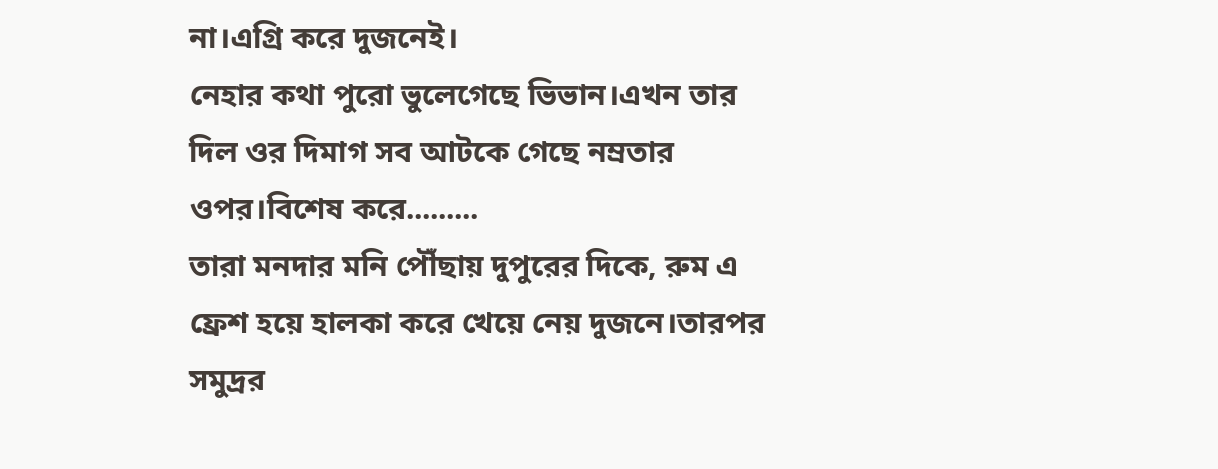না।এগ্রি করে দুজনেই।
নেহার কথা পুরো ভুলেগেছে ভিভান।এখন তার দিল ওর দিমাগ সব আটকে গেছে নম্রতার ওপর।বিশেষ করে.........
তারা মনদার মনি পৌঁছায় দুপুরের দিকে, রুম এ ফ্রেশ হয়ে হালকা করে খেয়ে নেয় দুজনে।তারপর সমুদ্রর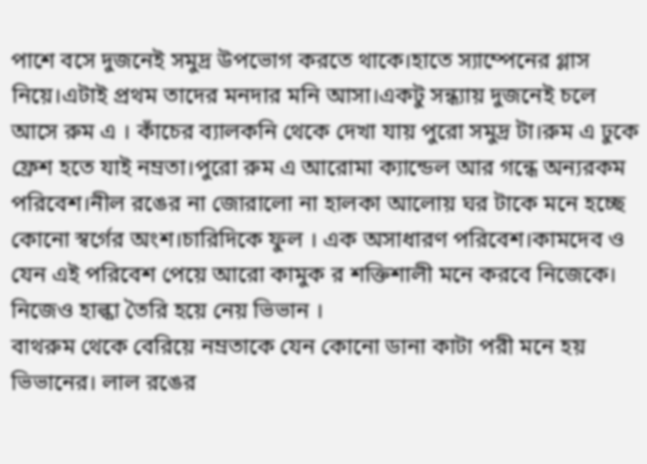পাশে বসে দুজনেই সমুদ্র উপভোগ করতে থাকে।হাতে স্যাম্পেনের গ্লাস নিয়ে।এটাই প্রথম তাদের মনদার মনি আসা।একটু সন্ধ্যায় দুজনেই চলে আসে রুম এ । কাঁচের ব্যালকনি থেকে দেখা যায় পুরো সমুদ্র টা।রুম এ ঢুকে ফ্রেশ হতে যাই নম্রতা।পুরো রুম এ আরোমা ক্যান্ডেল আর গন্ধে অন্যরকম পরিবেশ।নীল রঙের না জোরালো না হালকা আলোয় ঘর টাকে মনে হচ্ছে কোনো স্বর্গের অংশ।চারিদিকে ফুল । এক অসাধারণ পরিবেশ।কামদেব ও যেন এই পরিবেশ পেয়ে আরো কামুক র শক্তিশালী মনে করবে নিজেকে। নিজেও হাল্কা তৈরি হয়ে নেয় ভিভান ।
বাথরুম থেকে বেরিয়ে নম্রতাকে যেন কোনো ডানা কাটা পরী মনে হয় ভিভানের। লাল রঙের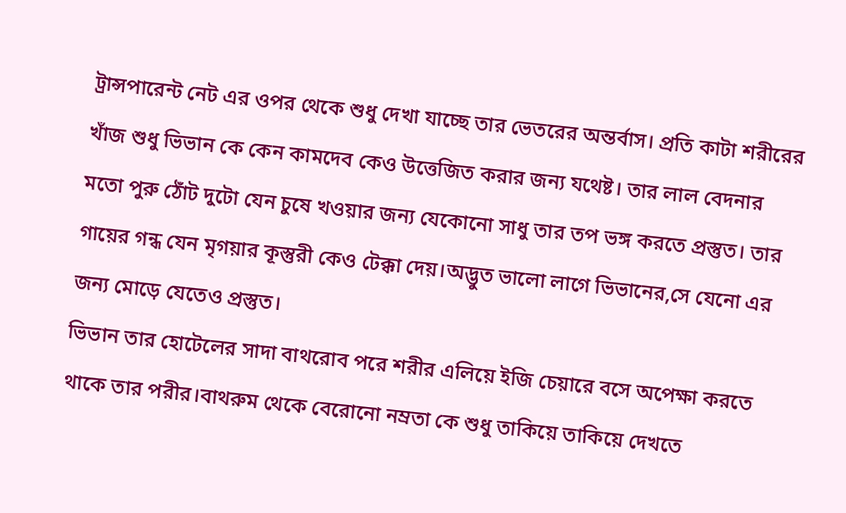ট্রান্সপারেন্ট নেট এর ওপর থেকে শুধু দেখা যাচ্ছে তার ভেতরের অন্তর্বাস। প্রতি কাটা শরীরের খাঁজ শুধু ভিভান কে কেন কামদেব কেও উত্তেজিত করার জন্য যথেষ্ট। তার লাল বেদনার মতো পুরু ঠোঁট দুটো যেন চুষে খওয়ার জন্য যেকোনো সাধু তার তপ ভঙ্গ করতে প্রস্তুত। তার গায়ের গন্ধ যেন মৃগয়ার কূস্তুরী কেও টেক্কা দেয়।অদ্ভুত ভালো লাগে ভিভানের,সে যেনো এর জন্য মোড়ে যেতেও প্রস্তুত।
ভিভান তার হোটেলের সাদা বাথরোব পরে শরীর এলিয়ে ইজি চেয়ারে বসে অপেক্ষা করতে থাকে তার পরীর।বাথরুম থেকে বেরোনো নম্রতা কে শুধু তাকিয়ে তাকিয়ে দেখতে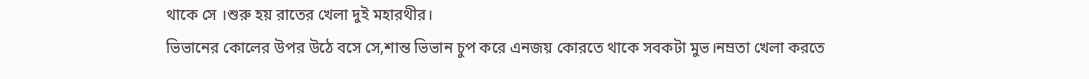থাকে সে ।শুরু হয় রাতের খেলা দুই মহারথীর।
ভিভানের কোলের উপর উঠে বসে সে,শান্ত ভিভান চুপ করে এনজয় কোরতে থাকে সবকটা মুভ।নম্রতা খেলা করতে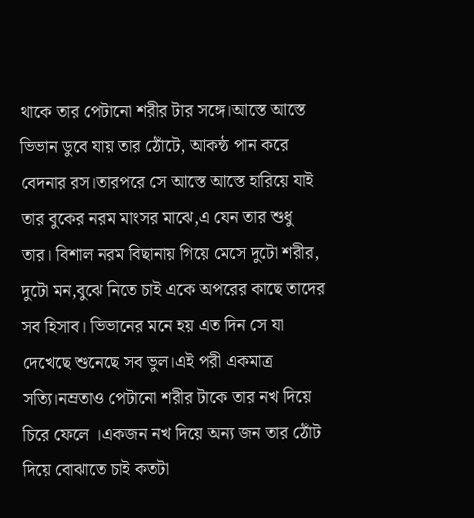থাকে তার পেটানো শরীর টার সঙ্গে।আস্তে আস্তে ভিভান ডুবে যায় তার ঠোঁটে, আকন্ঠ পান করে বেদনার রস।তারপরে সে আস্তে আস্তে হারিয়ে যাই তার বুকের নরম মাংসর মাঝে,এ যেন তার শুধু তার। বিশাল নরম বিছানায় গিয়ে মেসে দুটো শরীর, দুটো মন,বুঝে নিতে চাই একে অপরের কাছে তাদের সব হিসাব। ভিভানের মনে হয় এত দিন সে যা দেখেছে শুনেছে সব ভুল।এই পরী একমাত্র সত্যি।নম্রতাও পেটানো শরীর টাকে তার নখ দিয়ে চিরে ফেলে ।একজন নখ দিয়ে অন্য জন তার ঠোঁট দিয়ে বোঝাতে চাই কতটা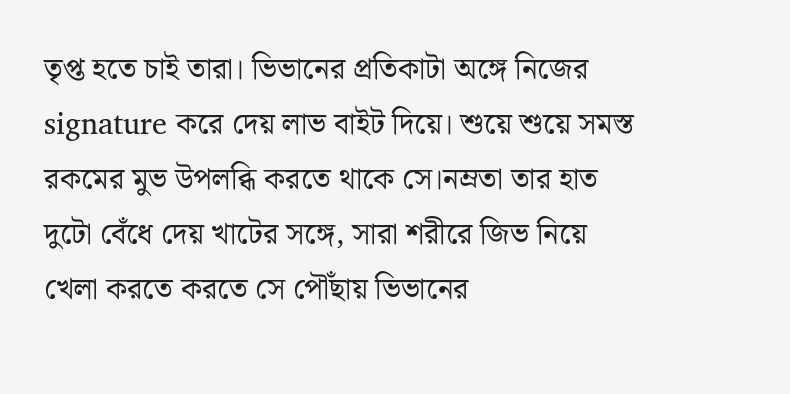তৃপ্ত হতে চাই তারা। ভিভানের প্রতিকাটা অঙ্গে নিজের signature করে দেয় লাভ বাইট দিয়ে। শুয়ে শুয়ে সমস্ত রকমের মুভ উপলব্ধি করতে থাকে সে।নম্রতা তার হাত দুটো বেঁধে দেয় খাটের সঙ্গে, সারা শরীরে জিভ নিয়ে খেলা করতে করতে সে পৌঁছায় ভিভানের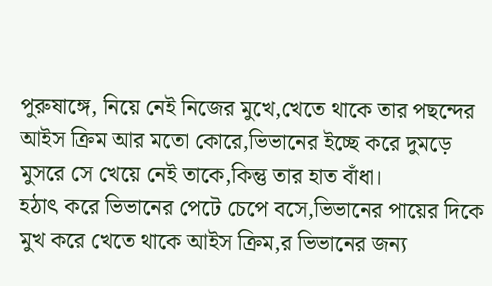পুরুষাঙ্গে, নিয়ে নেই নিজের মুখে,খেতে থাকে তার পছন্দের আইস ক্রিম আর মতো কোরে,ভিভানের ইচ্ছে করে দুমড়ে মুসরে সে খেয়ে নেই তাকে,কিন্তু তার হাত বাঁধা।
হঠাৎ করে ভিভানের পেটে চেপে বসে,ভিভানের পায়ের দিকে মুখ করে খেতে থাকে আইস ক্রিম,র ভিভানের জন্য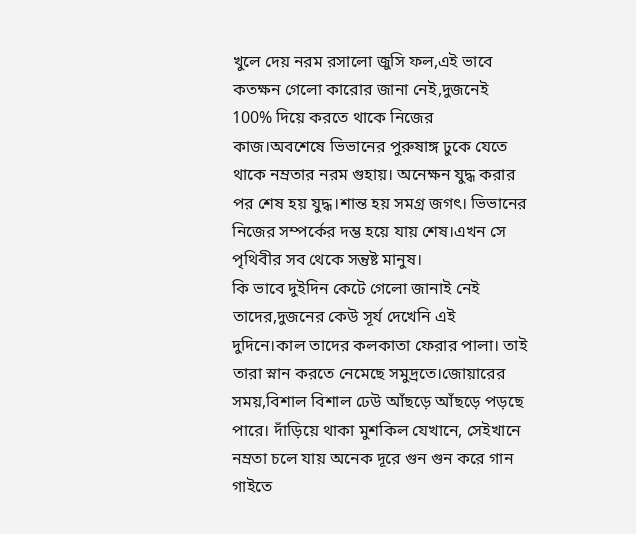খুলে দেয় নরম রসালো জুসি ফল,এই ভাবে কতক্ষন গেলো কারোর জানা নেই,দুজনেই 100% দিয়ে করতে থাকে নিজের কাজ।অবশেষে ভিভানের পুরুষাঙ্গ ঢুকে যেতে থাকে নম্রতার নরম গুহায়। অনেক্ষন যুদ্ধ করার পর শেষ হয় যুদ্ধ।শান্ত হয় সমগ্র জগৎ। ভিভানের নিজের সম্পর্কের দম্ভ হয়ে যায় শেষ।এখন সে পৃথিবীর সব থেকে সন্তুষ্ট মানুষ।
কি ভাবে দুইদিন কেটে গেলো জানাই নেই তাদের,দুজনের কেউ সূর্য দেখেনি এই দুদিনে।কাল তাদের কলকাতা ফেরার পালা। তাই তারা স্নান করতে নেমেছে সমুদ্রতে।জোয়ারের সময়,বিশাল বিশাল ঢেউ আঁছড়ে আঁছড়ে পড়ছে পারে। দাঁড়িয়ে থাকা মুশকিল যেখানে, সেইখানে নম্রতা চলে যায় অনেক দূরে গুন গুন করে গান গাইতে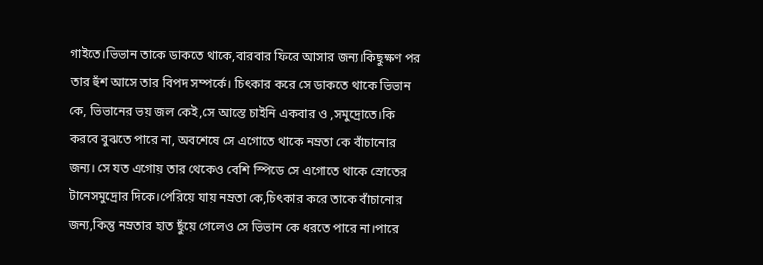গাইতে।ভিভান তাকে ডাকতে থাকে,বারবার ফিরে আসার জন্য।কিছুক্ষণ পর তার হুঁশ আসে তার বিপদ সম্পর্কে। চিৎকার করে সে ডাকতে থাকে ভিভান কে, ভিভানের ভয় জল কেই,সে আস্তে চাইনি একবার ও ,সমুদ্রোতে।কি করবে বুঝতে পারে না, অবশেষে সে এগোতে থাকে নম্রতা কে বাঁচানোর জন্য। সে যত এগোয় তার থেকেও বেশি স্পিডে সে এগোতে থাকে স্রোতের টানেসমুদ্রোর দিকে।পেরিয়ে যায় নম্রতা কে,চিৎকার করে তাকে বাঁচানোর জন্য,কিন্তু নম্রতার হাত ছুঁয়ে গেলেও সে ভিভান কে ধরতে পারে না।পারে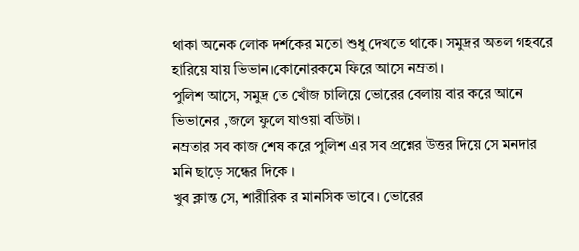থাকা অনেক লোক দর্শকের মতো শুধু দেখতে থাকে। সমুদ্রর অতল গহবরে হারিয়ে যায় ভিভান।কোনোরকমে ফিরে আসে নম্রতা।
পুলিশ আসে, সমুদ্র তে খোঁজ চালিয়ে ভোরের বেলায় বার করে আনে ভিভানের ,জলে ফুলে যাওয়া বডিটা।
নম্রতার সব কাজ শেষ করে পুলিশ এর সব প্রশ্নের উত্তর দিয়ে সে মনদার মনি ছাড়ে সন্ধের দিকে ।
খুব ক্লান্ত সে, শারীরিক র মানসিক ভাবে। ভোরের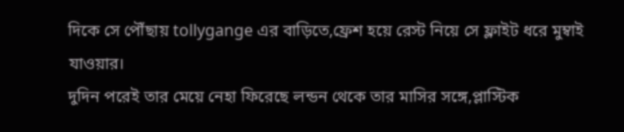দিকে সে পৌঁছায় tollygange এর বাড়িতে,ফ্রেশ হয়ে রেস্ট নিয়ে সে ফ্লাইট ধরে মুম্বাই যাওয়ার।
দুদিন পরেই তার মেয়ে নেহা ফিরেছে লন্ডন থেকে তার মাসির সঙ্গে,প্লাস্টিক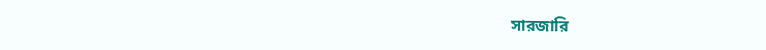সারজারি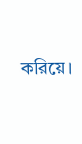করিয়ে।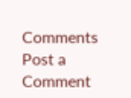Comments
Post a Comment